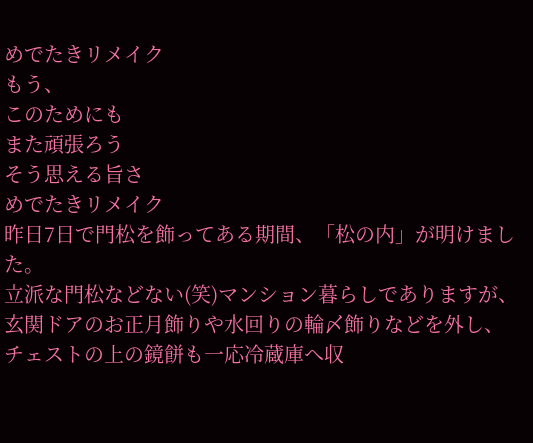めでたきリメイク
もう、
このためにも
また頑張ろう
そう思える旨さ
めでたきリメイク
昨日7日で門松を飾ってある期間、「松の内」が明けました。
立派な門松などない(笑)マンション暮らしでありますが、
玄関ドアのお正月飾りや水回りの輪〆飾りなどを外し、
チェストの上の鏡餅も一応冷蔵庫へ収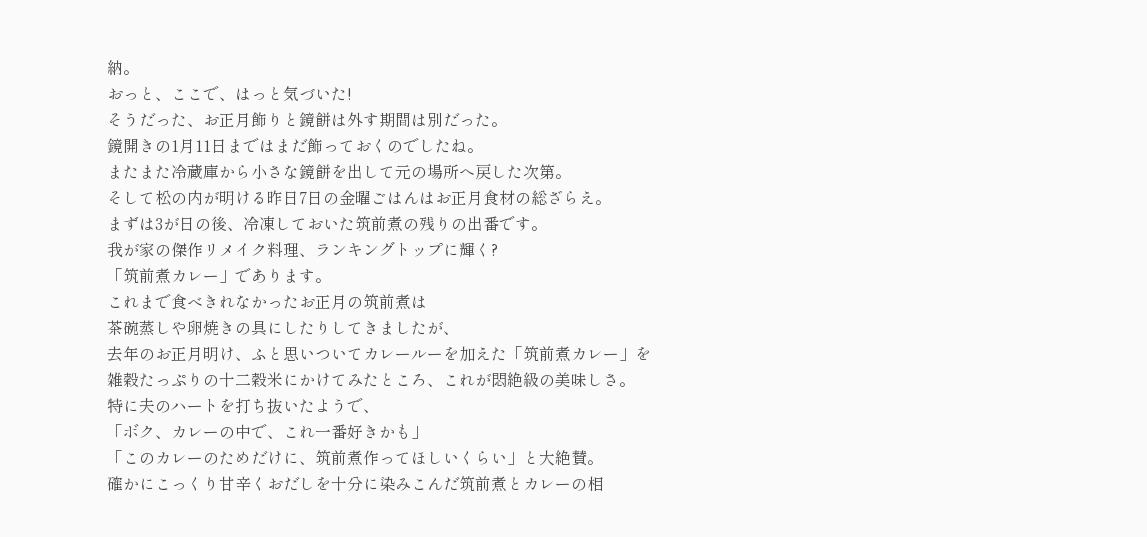納。
おっと、ここで、はっと気づいた!
そうだった、お正月飾りと鏡餅は外す期間は別だった。
鏡開きの1月11日まではまだ飾っておくのでしたね。
またまた冷蔵庫から小さな鏡餅を出して元の場所へ戻した次第。
そして松の内が明ける昨日7日の金曜ごはんはお正月食材の総ざらえ。
まずは3が日の後、冷凍しておいた筑前煮の残りの出番です。
我が家の傑作リメイク料理、ランキングトップに輝く?
「筑前煮カレー」であります。
これまで食べきれなかったお正月の筑前煮は
茶碗蒸しや卵焼きの具にしたりしてきましたが、
去年のお正月明け、ふと思いついてカレールーを加えた「筑前煮カレー」を
雑穀たっぷりの十二穀米にかけてみたところ、これが悶絶級の美味しさ。
特に夫のハートを打ち抜いたようで、
「ボク、カレーの中で、これ一番好きかも」
「このカレーのためだけに、筑前煮作ってほしいくらい」と大絶賛。
確かにこっくり甘辛くおだしを十分に染みこんだ筑前煮とカレーの相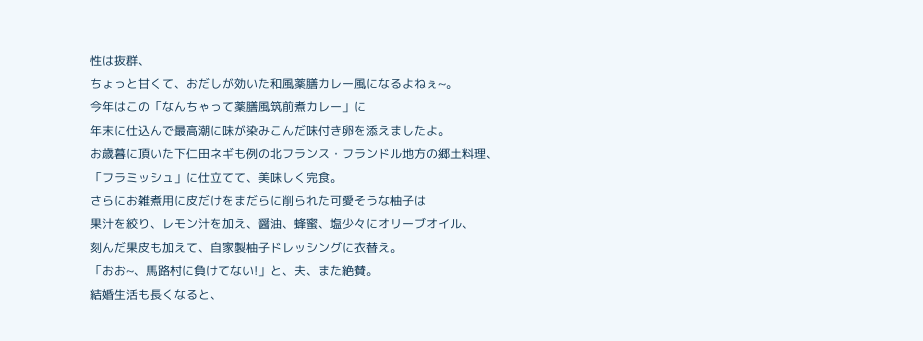性は抜群、
ちょっと甘くて、おだしが効いた和風薬膳カレー風になるよねぇ~。
今年はこの「なんちゃって薬膳風筑前煮カレー」に
年末に仕込んで最高潮に味が染みこんだ味付き卵を添えましたよ。
お歳暮に頂いた下仁田ネギも例の北フランス・フランドル地方の郷土料理、
「フラミッシュ」に仕立てて、美味しく完食。
さらにお雑煮用に皮だけをまだらに削られた可愛そうな柚子は
果汁を絞り、レモン汁を加え、醤油、蜂蜜、塩少々にオリーブオイル、
刻んだ果皮も加えて、自家製柚子ドレッシングに衣替え。
「おお~、馬路村に負けてない!」と、夫、また絶賛。
結婚生活も長くなると、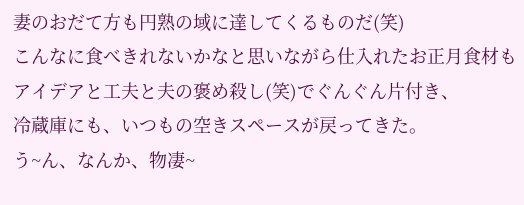妻のおだて方も円熟の域に達してくるものだ(笑)
こんなに食べきれないかなと思いながら仕入れたお正月食材も
アイデアと工夫と夫の褒め殺し(笑)でぐんぐん片付き、
冷蔵庫にも、いつもの空きスペースが戻ってきた。
う~ん、なんか、物凄~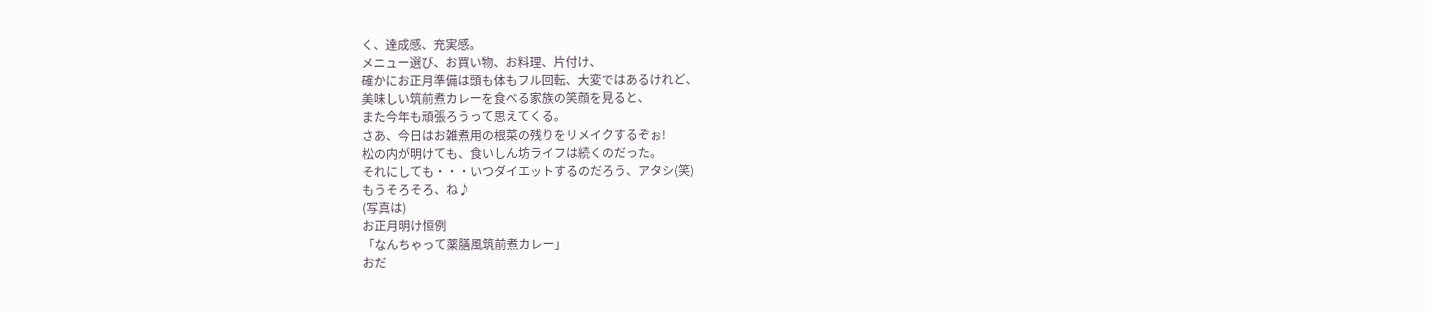く、達成感、充実感。
メニュー選び、お買い物、お料理、片付け、
確かにお正月準備は頭も体もフル回転、大変ではあるけれど、
美味しい筑前煮カレーを食べる家族の笑顔を見ると、
また今年も頑張ろうって思えてくる。
さあ、今日はお雑煮用の根菜の残りをリメイクするぞぉ!
松の内が明けても、食いしん坊ライフは続くのだった。
それにしても・・・いつダイエットするのだろう、アタシ(笑)
もうそろそろ、ね♪
(写真は)
お正月明け恒例
「なんちゃって薬膳風筑前煮カレー」
おだ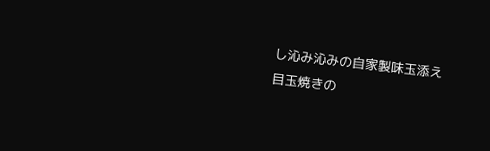し沁み沁みの自家製味玉添え
目玉焼きの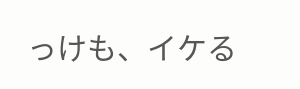っけも、イケる